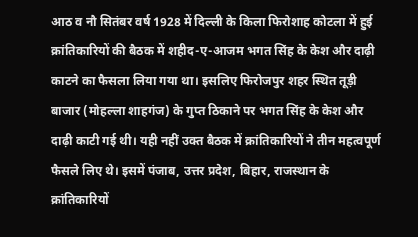आठ व नौ सितंबर वर्ष 1928 में दिल्ली के किला फिरोशाह कोटला में हुई क्रांतिकारियों की बैठक में शहीद-ए-आजम भगत सिंह के केश और दाढ़ी काटने का फैसला लिया गया था। इसलिए फिरोजपुर शहर स्थित तूड़ी बाजार (मोहल्ला शाहगंज) के गुप्त ठिकाने पर भगत सिंह के केश और दाढ़ी काटी गई थी। यही नहीं उक्त बैठक में क्रांतिकारियों ने तीन महत्वपूर्ण फैसले लिए थे। इसमें पंजाब, उत्तर प्रदेश, बिहार, राजस्थान के क्रांतिकारियों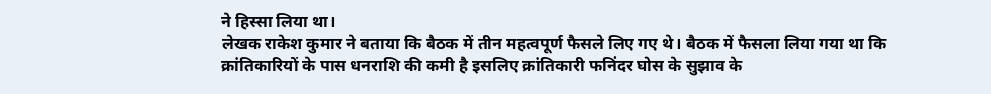ने हिस्सा लिया था।
लेखक राकेश कुमार ने बताया कि बैठक में तीन महत्वपूर्ण फैसले लिए गए थे। बैठक में फैसला लिया गया था कि क्रांतिकारियों के पास धनराशि की कमी है इसलिए क्रांतिकारी फनिंदर घोस के सुझाव के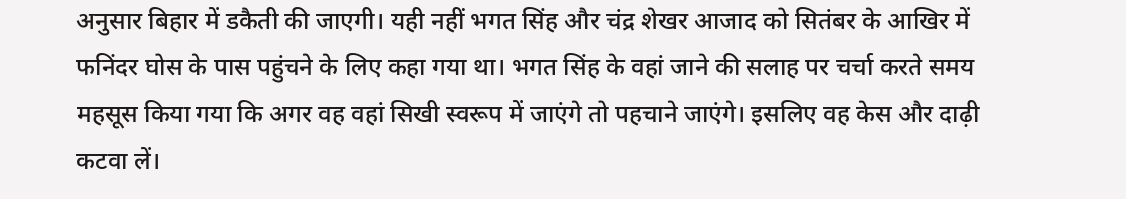अनुसार बिहार में डकैती की जाएगी। यही नहीं भगत सिंह और चंद्र शेखर आजाद को सितंबर के आखिर में फनिंदर घोस के पास पहुंचने के लिए कहा गया था। भगत सिंह के वहां जाने की सलाह पर चर्चा करते समय महसूस किया गया कि अगर वह वहां सिखी स्वरूप में जाएंगे तो पहचाने जाएंगे। इसलिए वह केस और दाढ़ी कटवा लें।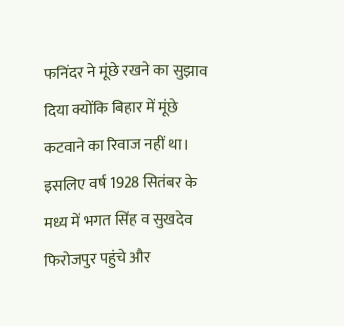फनिंदर ने मूंछे रखने का सुझाव दिया क्योंकि बिहार में मूंछे कटवाने का रिवाज नहीं था। इसलिए वर्ष 1928 सितंबर के मध्य में भगत सिंह व सुखदेव फिरोजपुर पहुंचे और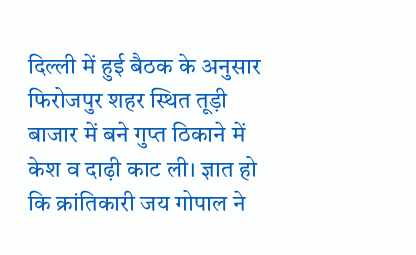दिल्ली में हुई बैठक के अनुसार फिरोजपुर शहर स्थित तूड़ी बाजार में बने गुप्त ठिकाने में केश व दाढ़ी काट ली। ज्ञात हो कि क्रांतिकारी जय गोपाल ने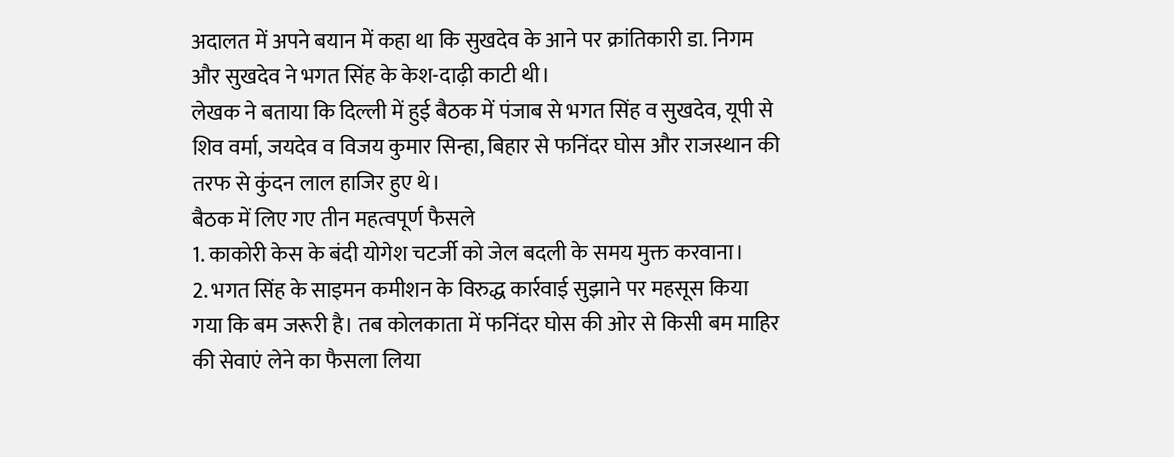अदालत में अपने बयान में कहा था कि सुखदेव के आने पर क्रांतिकारी डा. निगम और सुखदेव ने भगत सिंह के केश-दाढ़ी काटी थी।
लेखक ने बताया कि दिल्ली में हुई बैठक में पंजाब से भगत सिंह व सुखदेव, यूपी से शिव वर्मा, जयदेव व विजय कुमार सिन्हा, बिहार से फनिंदर घोस और राजस्थान की तरफ से कुंदन लाल हाजिर हुए थे।
बैठक में लिए गए तीन महत्वपूर्ण फैसले
1. काकोरी केस के बंदी योगेश चटर्जी को जेल बदली के समय मुक्त करवाना।
2. भगत सिंह के साइमन कमीशन के विरुद्ध कार्रवाई सुझाने पर महसूस किया गया कि बम जरूरी है। तब कोलकाता में फनिंदर घोस की ओर से किसी बम माहिर की सेवाएं लेने का फैसला लिया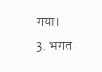गया।
3. भगत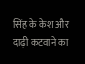सिंह के केश और दाढ़ी कटवाने का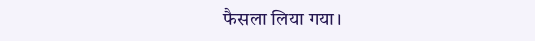फैसला लिया गया।